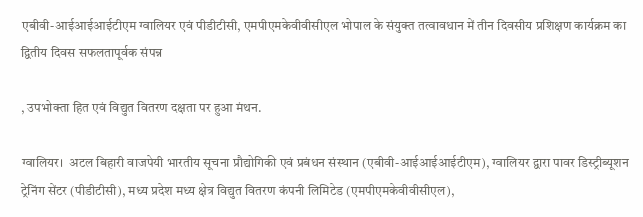एबीवी-आईआईआईटीएम ग्वालियर एवं पीडीटीसी, एमपीएमकेवीवीसीएल भोपाल के संयुक्त तत्वावधान में तीन दिवसीय प्रशिक्षण कार्यक्रम का द्वितीय दिवस सफलतापूर्वक संपन्न

, उपभोक्ता हित एवं विद्युत वितरण दक्षता पर हुआ मंथन.

ग्वालियर।  अटल बिहारी वाजपेयी भारतीय सूचना प्रौद्योगिकी एवं प्रबंधन संस्थान (एबीवी-आईआईआईटीएम), ग्वालियर द्वारा पावर डिस्ट्रीब्यूशन ट्रेनिंग सेंटर (पीडीटीसी), मध्य प्रदेश मध्य क्षेत्र विद्युत वितरण कंपनी लिमिटेड (एमपीएमकेवीवीसीएल),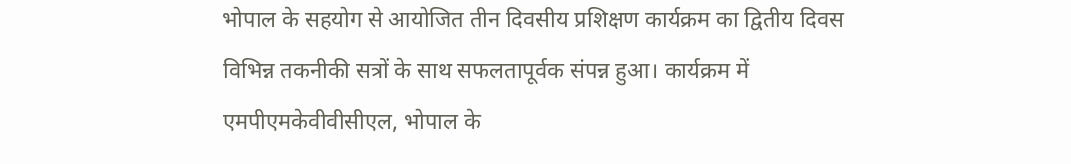भोपाल के सहयोग से आयोजित तीन दिवसीय प्रशिक्षण कार्यक्रम का द्वितीय दिवस विभिन्न तकनीकी सत्रों के साथ सफलतापूर्वक संपन्न हुआ। कार्यक्रम में एमपीएमकेवीवीसीएल, भोपाल के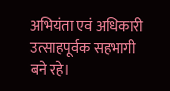अभियंता एवं अधिकारी उत्साहपूर्वक सहभागी बने रहे।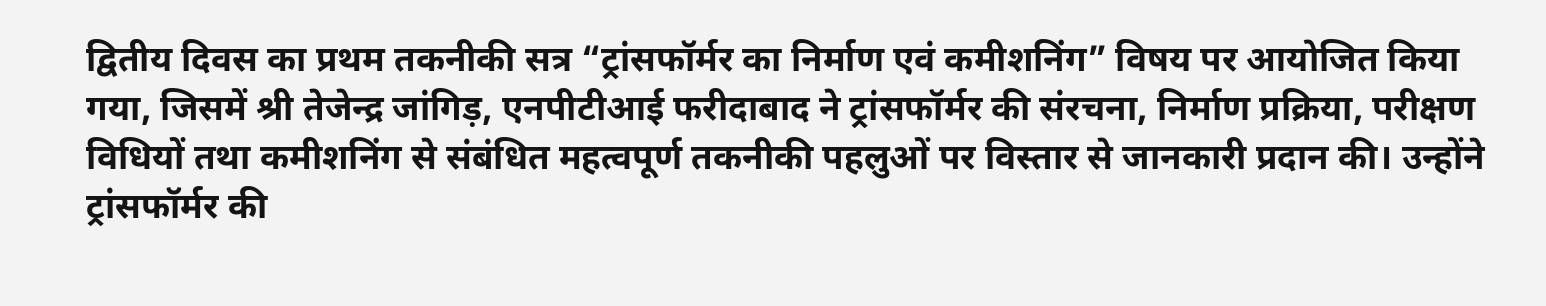द्वितीय दिवस का प्रथम तकनीकी सत्र “ट्रांसफॉर्मर का निर्माण एवं कमीशनिंग” विषय पर आयोजित किया गया, जिसमें श्री तेजेन्द्र जांगिड़, एनपीटीआई फरीदाबाद ने ट्रांसफॉर्मर की संरचना, निर्माण प्रक्रिया, परीक्षण विधियों तथा कमीशनिंग से संबंधित महत्वपूर्ण तकनीकी पहलुओं पर विस्तार से जानकारी प्रदान की। उन्होंने ट्रांसफॉर्मर की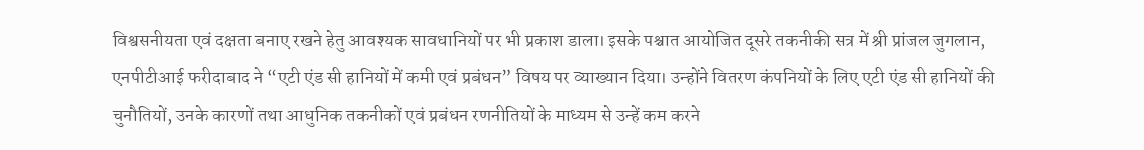विश्वसनीयता एवं दक्षता बनाए रखने हेतु आवश्यक सावधानियों पर भी प्रकाश डाला। इसके पश्चात आयोजित दूसरे तकनीकी सत्र में श्री प्रांजल जुगलान, एनपीटीआई फरीदाबाद ने “एटी एंड सी हानियों में कमी एवं प्रबंधन” विषय पर व्याख्यान दिया। उन्होंने वितरण कंपनियों के लिए एटी एंड सी हानियों की चुनौतियों, उनके कारणों तथा आधुनिक तकनीकों एवं प्रबंधन रणनीतियों के माध्यम से उन्हें कम करने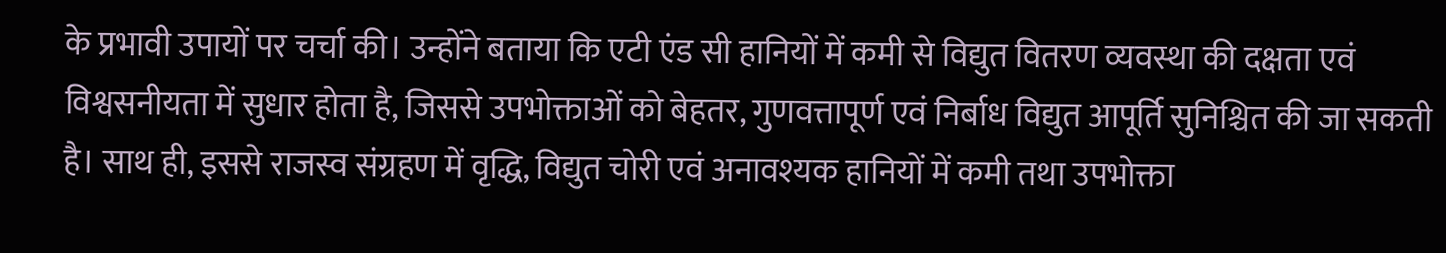के प्रभावी उपायों पर चर्चा की। उन्होंने बताया कि एटी एंड सी हानियों में कमी से विद्युत वितरण व्यवस्था की दक्षता एवं विश्वसनीयता में सुधार होता है, जिससे उपभोक्ताओं को बेहतर, गुणवत्तापूर्ण एवं निर्बाध विद्युत आपूर्ति सुनिश्चित की जा सकती है। साथ ही, इससे राजस्व संग्रहण में वृद्धि, विद्युत चोरी एवं अनावश्यक हानियों में कमी तथा उपभोक्ता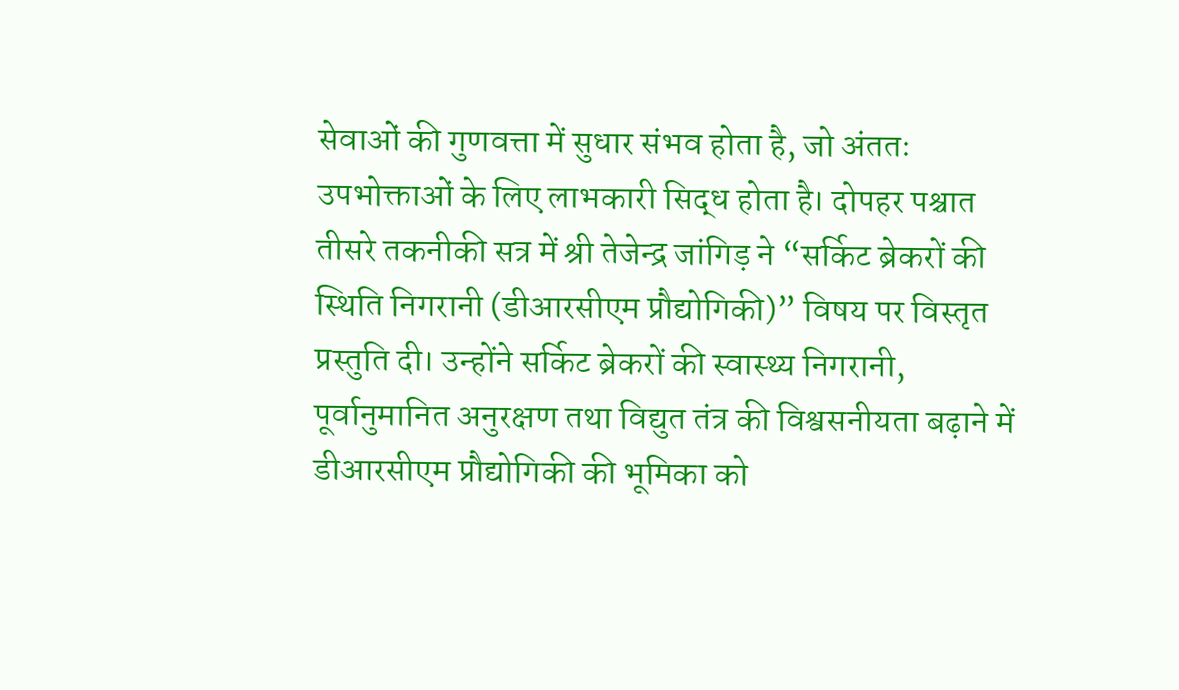सेवाओं की गुणवत्ता में सुधार संभव होता है, जो अंततः उपभोक्ताओं के लिए लाभकारी सिद्ध होता है। दोपहर पश्चात तीसरे तकनीकी सत्र में श्री तेजेन्द्र जांगिड़ ने “सर्किट ब्रेकरों की स्थिति निगरानी (डीआरसीएम प्रौद्योगिकी)” विषय पर विस्तृत प्रस्तुति दी। उन्होंने सर्किट ब्रेकरों की स्वास्थ्य निगरानी, पूर्वानुमानित अनुरक्षण तथा विद्युत तंत्र की विश्वसनीयता बढ़ाने में डीआरसीएम प्रौद्योगिकी की भूमिका को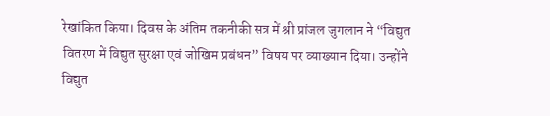रेखांकित किया। दिवस के अंतिम तकनीकी सत्र में श्री प्रांजल जुगलान ने “विद्युत वितरण में विद्युत सुरक्षा एवं जोखिम प्रबंधन” विषय पर व्याख्यान दिया। उन्होंने विद्युत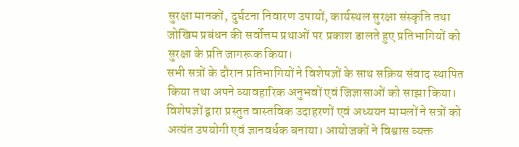सुरक्षा मानकों, दुर्घटना निवारण उपायों, कार्यस्थल सुरक्षा संस्कृति तथा जोखिम प्रबंधन की सर्वोत्तम प्रथाओं पर प्रकाश डालते हुए प्रतिभागियों को सुरक्षा के प्रति जागरूक किया।
सभी सत्रों के दौरान प्रतिभागियों ने विशेषज्ञों के साथ सक्रिय संवाद स्थापित किया तथा अपने व्यावहारिक अनुभवों एवं जिज्ञासाओं को साझा किया। विशेषज्ञों द्वारा प्रस्तुत वास्तविक उदाहरणों एवं अध्ययन मामलों ने सत्रों को अत्यंत उपयोगी एवं ज्ञानवर्धक बनाया। आयोजकों ने विश्वास व्यक्त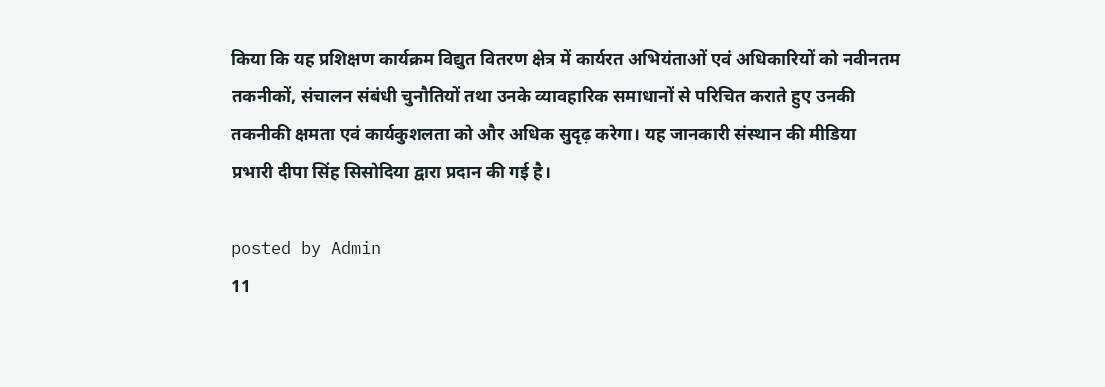किया कि यह प्रशिक्षण कार्यक्रम विद्युत वितरण क्षेत्र में कार्यरत अभियंताओं एवं अधिकारियों को नवीनतम तकनीकों, संचालन संबंधी चुनौतियों तथा उनके व्यावहारिक समाधानों से परिचित कराते हुए उनकी तकनीकी क्षमता एवं कार्यकुशलता को और अधिक सुदृढ़ करेगा। यह जानकारी संस्थान की मीडिया प्रभारी दीपा सिंह सिसोदिया द्वारा प्रदान की गई है।

posted by Admin
11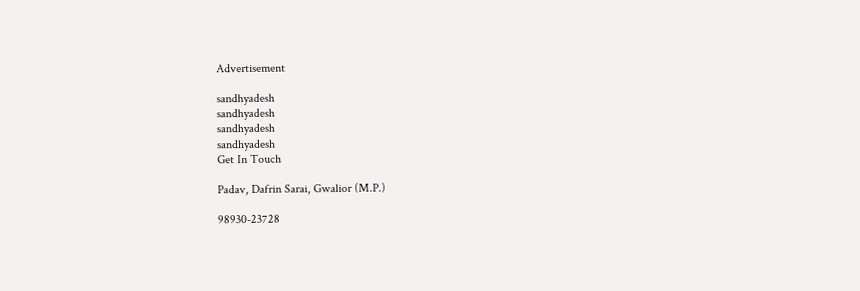Advertisement

sandhyadesh
sandhyadesh
sandhyadesh
sandhyadesh
Get In Touch

Padav, Dafrin Sarai, Gwalior (M.P.)

98930-23728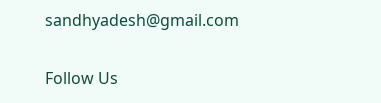sandhyadesh@gmail.com

Follow Us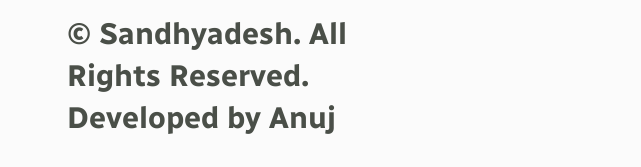© Sandhyadesh. All Rights Reserved. Developed by Anuj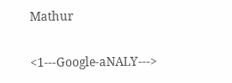Mathur

<1---Google-aNALY--->